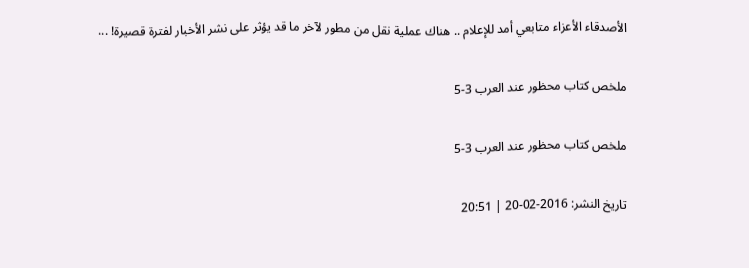الأصدقاء الأعزاء متابعي أمد للإعلام .. هناك عملية نقل من مطور لآخر ما قد يؤثر على نشر الأخبار لفترة قصيرة! ...

ملخص كتاب محظور عند العرب 3-5

ملخص كتاب محظور عند العرب 3-5

تاريخ النشر: 2016-02-20 | 20:51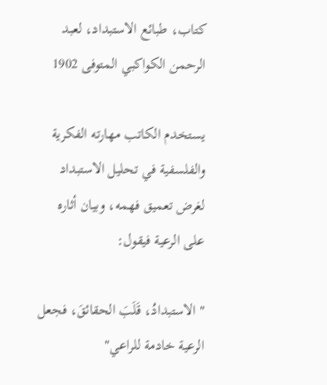كتاب، طبائع الاستبداد، لعبد الرحمن الكواكبي المتوفى 1902

يستخدم الكاتب مهارته الفكرية والفلسفية في تحليل الاستبداد لغرض تعميق فهمه، وبيان أثاره على الرعية فيقول:

" الاستبدادُ، قَلَبَ الحقائقَ، فجعل الرعية خادمة للراعي"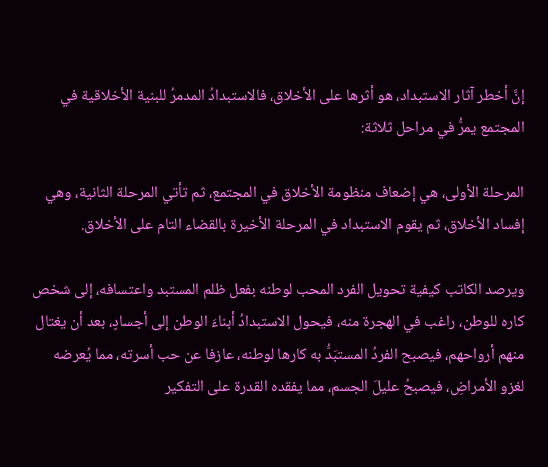إنَّ أخطر آثار الاستبداد، هو أثرها على الأخلاق، فالاستبدادُ المدمرُ للبنية الأخلاقية في المجتمع يمرُّ في مراحل ثلاثة:

المرحلة الأولى، هي إضعاف منظومة الأخلاق في المجتمع، ثم تأتي المرحلة الثانية، وهي إفساد الأخلاق، ثم يقوم الاستبداد في المرحلة الأخيرة بالقضاء التام على الأخلاق.

ويرصد الكاتب كيفية تحويل الفرد المحب لوطنه بفعل ظلم المستبد واعتسافه، إلى شخص كاره للوطن، راغب في الهجرة منه، فيحول الاستبدادُ أبناءَ الوطن إلى أجسادٍ، بعد أن يغتال منهم أرواحهم، فيصبح الفردُ المستبَدُّ به كارها لوطنه، عازفا عن حب أسرته، مما يُعرضه لغزو الأمراضِ، فيصبحُ عليلَ الجسم، مما يفقده القدرة على التفكير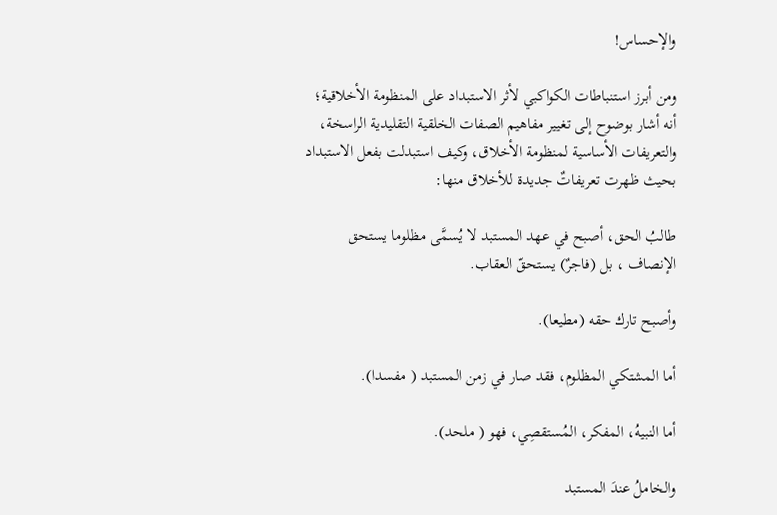والإحساس!

ومن أبرز استنباطات الكواكبي لأثر الاستبداد على المنظومة الأخلاقية؛ أنه أشار بوضوح إلى تغيير مفاهيم الصفات الخلقية التقليدية الراسخة، والتعريفات الأساسية لمنظومة الأخلاق، وكيف استبدلت بفعل الاستبداد بحيث ظهرت تعريفاتٌ جديدة للأخلاق منها:

طالبُ الحق، أصبح في عهد المستبد لا يُسمَّى مظلوما يستحق الإنصاف ، بل (فاجرٌ) يستحقّ العقاب.

وأصبح تارك حقه (مطيعا).

أما المشتكي المظلوم، فقد صار في زمن المستبد ( مفسدا).

أما النبيهُ، المفكر، المُستقصِي، فهو ( ملحد).

والخاملُ عندَ المستبد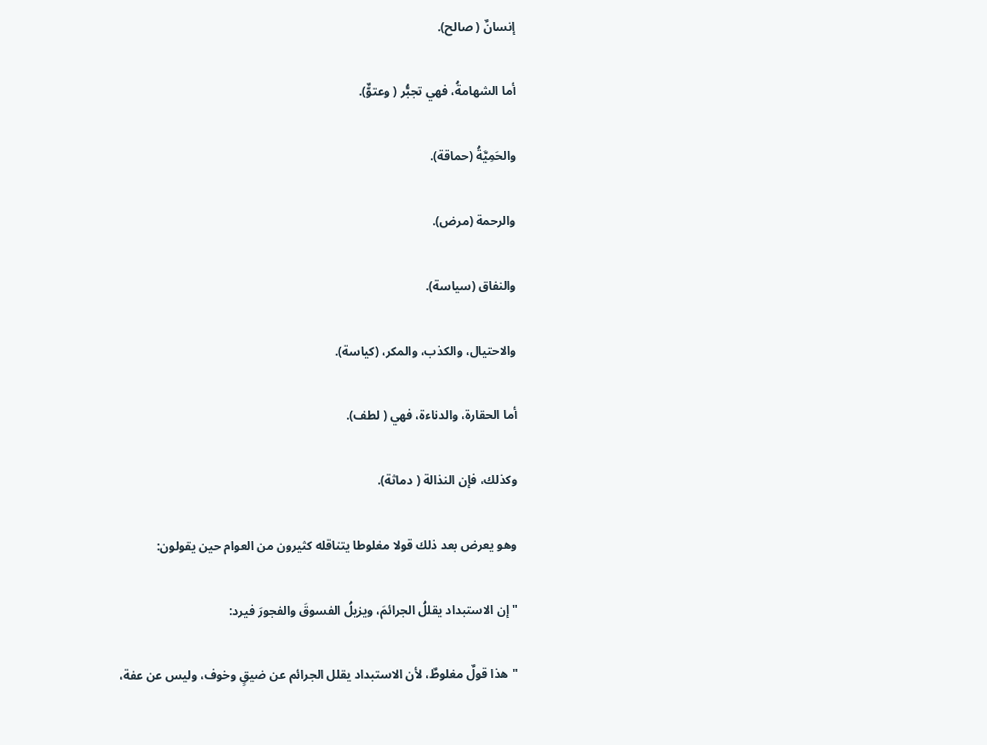إنسانٌ ( صالح).

أما الشهامةُ، فهي تجبُّر ( وعتوٌّ).

والحَمِيَّةُ (حماقة).

والرحمة (مرض).

والنفاق (سياسة).

والاحتيال، والكذب، والمكر، (كياسة).

أما الحقارة، والدناءة، فهي ( لطف).

وكذلك، فإن النذالة ( دماثة).

وهو يعرض بعد ذلك قولا مغلوطا يتناقله كثيرون من العوام حين يقولون:

"إن الاستبداد يقللُ الجرائمَ، ويزيلُ الفسوقَ والفجورَ فيرد:

"هذا قولٌ مغلوطٌ، لأن الاستبداد يقلل الجرائم عن ضيقٍ وخوف، وليس عن عفة،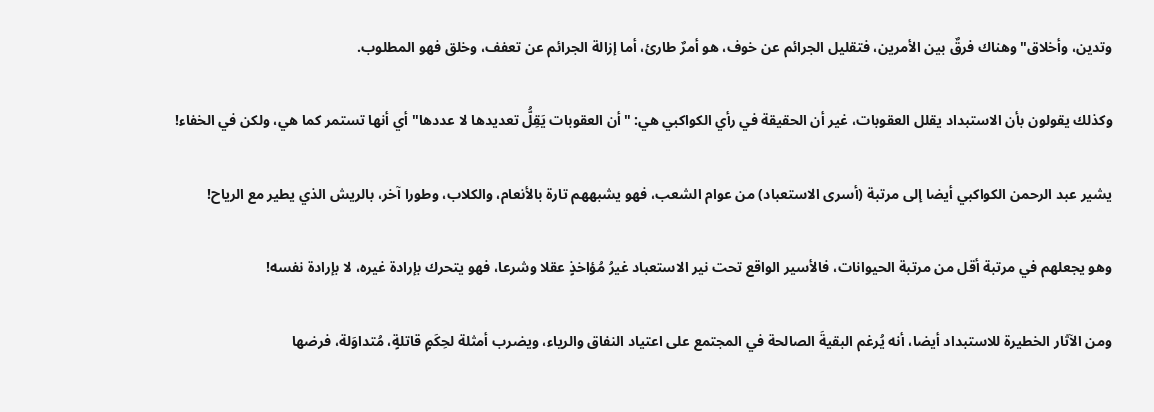وتدين، وأخلاق" وهناك فرقٌ بين الأمرين، فتقليل الجرائم عن خوف، هو أمرٌ طارئ، أما إزالة الجرائم عن تعفف، وخلق فهو المطلوب.

وكذلك يقولون بأن الاستبداد يقلل العقوبات، غير أن الحقيقة في رأي الكواكبي هي: "أن العقوبات يَقِلُّ تعديدها لا عددها" أي أنها تستمر كما هي، ولكن في الخفاء!

يشير عبد الرحمن الكواكبي أيضا إلى مرتبة (أسرى الاستعباد) من عوام الشعب، فهو يشبههم تارة بالأنعام، والكلاب، وطورا آخر، بالريش الذي يطير مع الرياح!

وهو يجعلهم في مرتبة أقل من مرتبة الحيوانات، فالأسير الواقع تحت نير الاستعباد غيرُ مُؤاخذٍ عقلا وشرعا، فهو يتحرك بإرادة غيره، لا بإرادة نفسه!

ومن الآثار الخطيرة للاستبداد أيضا، أنه يُرغم البقيةَ الصالحة في المجتمع على اعتياد النفاق والرياء، ويضرب أمثلة لحِكَمٍ قاتلةٍ، مُتداوَلة، فرضها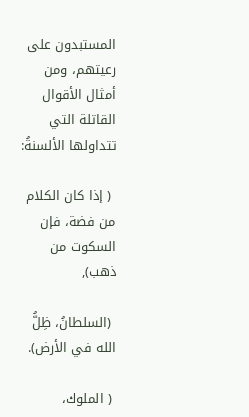المستبدون على رعيتهم، ومن أمثال الأقوال القاتلة التي تتداولها الألسنةُ:

 ( إذا كان الكلام من فضة، فإن السكوت من ذهب),

 (السلطانُ، ظِلُّ الله في الأرض).

 ( الملوك،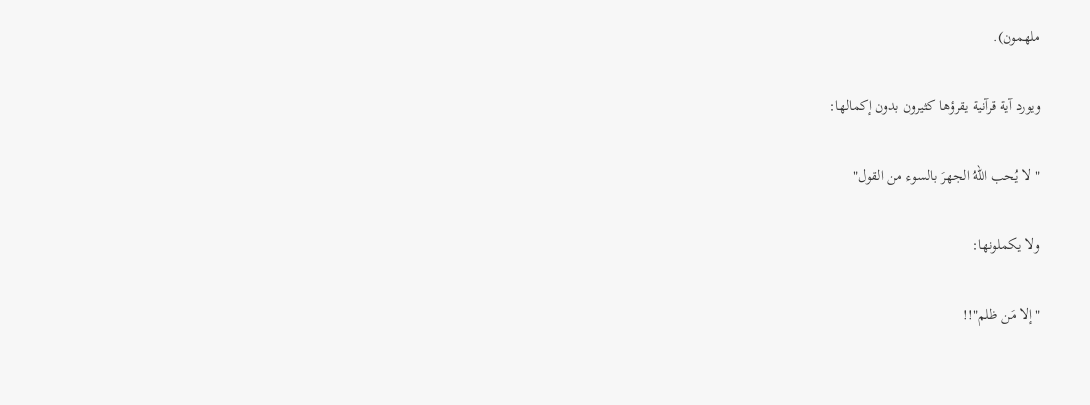ملهمون).

ويورد آية قرآنية يقرؤها كثيرون بدون إكمالها:

" لا يُحب اللهُ الجهرَ بالسوء من القول"

ولا يكملونها:

"إلا مَن ظلم"!!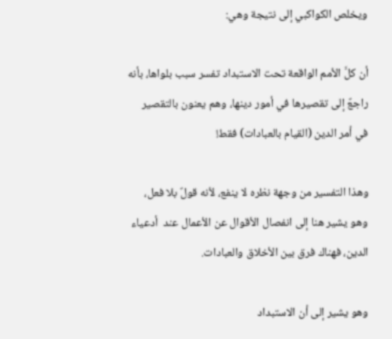ويخلص الكواكبي إلى نتيجة وهي:

أن كلَّ الأمم الواقعة تحت الاستبداد تفسر سبب بلواها، بأنه راجعٌ إلى تقصيرها في أمور دينها، وهم يعنون بالتقصير في أمر الدين (القيام بالعبادات) فقط!

وهذا التفسير من وجهة نظره لا ينفع، لأنه قولٌ بلا فعل، وهو يشير هنا إلى انفصال الأقوال عن الأعمال عند  أدعياء الدين، فهناك فرق بين الأخلاق والعبادات.

وهو يشير إلى أن الاستبداد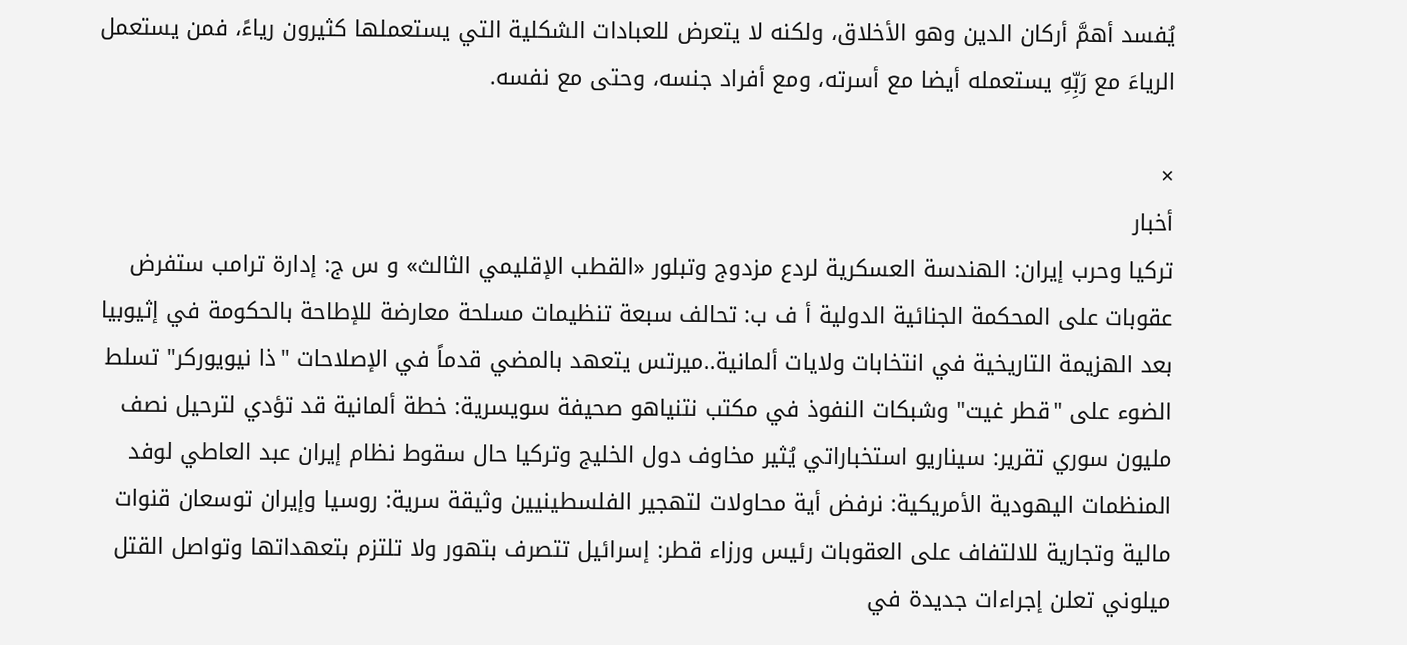يُفسد أهمَّ أركان الدين وهو الأخلاق، ولكنه لا يتعرض للعبادات الشكلية التي يستعملها كثيرون رياءً، فمن يستعمل الرياءَ مع رَبِّهِ يستعمله أيضا مع أسرته، ومع أفراد جنسه، وحتى مع نفسه.

×
أخبار
تركيا وحرب إيران: الهندسة العسكرية لردع مزدوج وتبلور «القطب الإقليمي الثالث» و س ج: إدارة ترامب ستفرض عقوبات على المحكمة الجنائية الدولية أ ف ب: تحالف سبعة تنظيمات مسلحة معارضة للإطاحة بالحكومة في إثيوبيا بعد الهزيمة التاريخية في انتخابات ولايات ألمانية..ميرتس يتعهد بالمضي قدماً في الإصلاحات "ذا نيويوركر" تسلط الضوء على "قطر غيت" وشبكات النفوذ في مكتب نتنياهو صحيفة سويسرية: خطة ألمانية قد تؤدي لترحيل نصف مليون سوري تقرير: سيناريو استخباراتي يُثير مخاوف دول الخليج وتركيا حال سقوط نظام إيران عبد العاطي لوفد المنظمات اليهودية الأمريكية: نرفض أية محاولات لتهجير الفلسطينيين وثيقة سرية: روسيا وإيران توسعان قنوات مالية وتجارية للالتفاف على العقوبات رئيس ورزاء قطر: إسرائيل تتصرف بتهور ولا تلتزم بتعهداتها وتواصل القتل ميلوني تعلن إجراءات جديدة في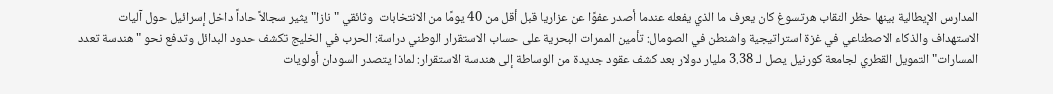المدارس الإيطالية بينها حظر النقاب هرتسوغ كان يعرف ما الذي يفعله عندما أصدر عفوًا عن عزاريا قبل أقل من 40 يومًا من الانتخابات  وثائقي "نازا" يثير سجالاً حاداً داخل إسرائيل حول آليات الاستهداف والذكاء الاصطناعي في غزة استراتيجية واشنطن في الصومال: تأمين الممرات البحرية على حساب الاستقرار الوطني دراسة: الحرب في الخليج تكشف حدود البدائل وتدفع نحو "هندسة تعدد المسارات" التمويل القطري لجامعة كورنيل يصل لـ 3.38 مليار دولار بعد كشف عقود جديدة من الوساطة إلى هندسة الاستقرار: لماذا يتصدر السودان أولويات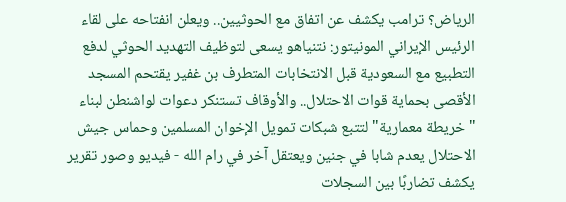الرياض؟ ترامب يكشف عن اتفاق مع الحوثيين.. ويعلن انفتاحه على لقاء الرئيس الإيراني المونيتور: نتنياهو يسعى لتوظيف التهديد الحوثي لدفع التطبيع مع السعودية قبل الانتخابات المتطرف بن غفير يقتحم المسجد الأقصى بحماية قوات الاحتلال.. والأوقاف تستنكر دعوات لواشنطن لبناء "خريطة معمارية" لتتبع شبكات تمويل الإخوان المسلمين وحماس جيش الاحتلال يعدم شابا في جنين ويعتقل آخر في رام الله - فيديو وصور تقرير يكشف تضاربًا بين السجلات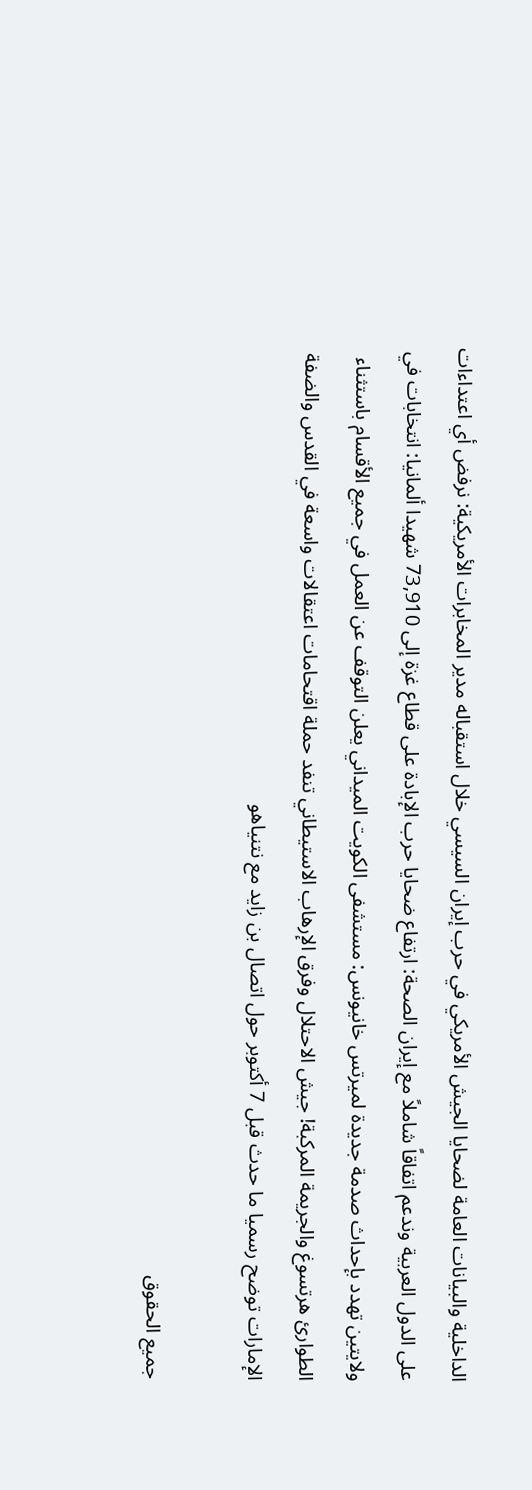الداخلية والبيانات العامة لضحايا الجيش الأمريكي في حرب إيران السيسي خلال استقباله مدير المخابرات الأمريكية: نرفض أي اعتداءات على الدول العربية وندعم اتفاقاً شاملاً مع إيران الصحة: ارتفاع ضحايا حرب الإبادة على قطاع غزة إلى 73,910 شهيدا ألمانيا: انتخابات في ولايتين تهدد بإحداث صدمة جديدة لميرتس خانيونس: مستشفى الكويت الميداني يعلن التوقف عن العمل في جميع الأقسام باستثناء الطوارئ هرتسوغ والجريمة المركبة! جيش الاحتلال وفرق الإرهاب الاستيطاني تنفد حملة اقتحامات اعتقالات واسعة في القدس والضفة الإمارات توضح رسميا ما حدث قبل 7 أكتوبر حول اتصال بن زايد مع نتنياهو

جميع الحقوق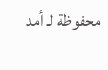محفوظة لـ أمد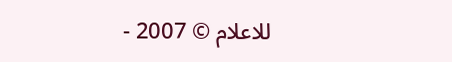للاعلام © 2007 -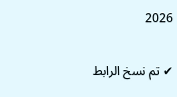2026

✔ تم نسخ الرابط